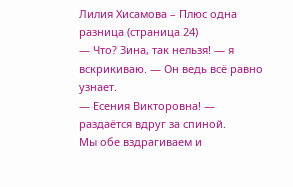Лилия Хисамова – Плюс одна разница (страница 24)
— Что? Зина, так нельзя! — я вскрикиваю. — Он ведь всё равно узнает.
— Есения Викторовна! — раздаётся вдруг за спиной.
Мы обе вздрагиваем и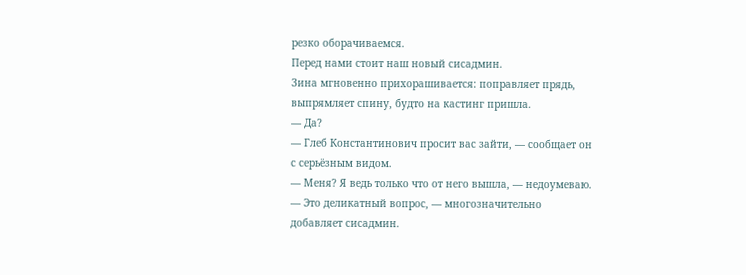резко оборачиваемся.
Перед нами стоит наш новый сисадмин.
Зина мгновенно прихорашивается: поправляет прядь, выпрямляет спину, будто на кастинг пришла.
— Да?
— Глеб Константинович просит вас зайти, — сообщает он с серьёзным видом.
— Меня? Я ведь только что от него вышла, — недоумеваю.
— Это деликатный вопрос, — многозначительно добавляет сисадмин.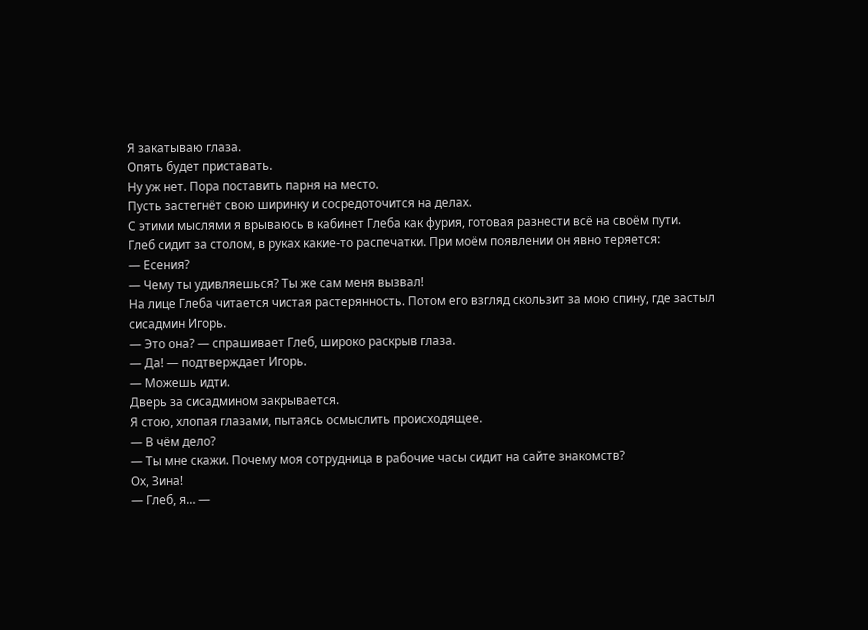Я закатываю глаза.
Опять будет приставать.
Ну уж нет. Пора поставить парня на место.
Пусть застегнёт свою ширинку и сосредоточится на делах.
С этими мыслями я врываюсь в кабинет Глеба как фурия, готовая разнести всё на своём пути.
Глеб сидит за столом, в руках какие‑то распечатки. При моём появлении он явно теряется:
— Есения?
— Чему ты удивляешься? Ты же сам меня вызвал!
На лице Глеба читается чистая растерянность. Потом его взгляд скользит за мою спину, где застыл сисадмин Игорь.
— Это она? — спрашивает Глеб, широко раскрыв глаза.
— Да! — подтверждает Игорь.
— Можешь идти.
Дверь за сисадмином закрывается.
Я стою, хлопая глазами, пытаясь осмыслить происходящее.
— В чём дело?
— Ты мне скажи. Почему моя сотрудница в рабочие часы сидит на сайте знакомств?
Ох, Зина!
— Глеб, я… —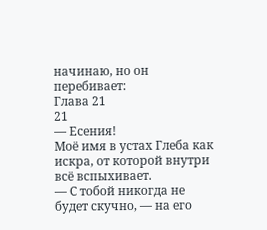начинаю, но он перебивает:
Глава 21
21
— Есения!
Моё имя в устах Глеба как искра, от которой внутри всё вспыхивает.
— С тобой никогда не будет скучно, — на его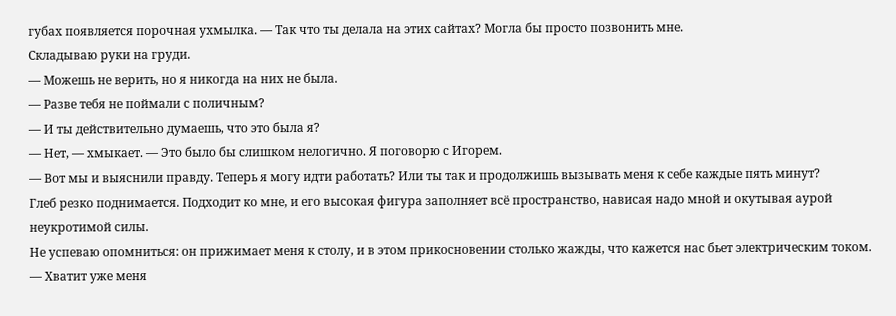губах появляется порочная ухмылка. — Так что ты делала на этих сайтах? Могла бы просто позвонить мне.
Складываю руки на груди.
— Можешь не верить, но я никогда на них не была.
— Разве тебя не поймали с поличным?
— И ты действительно думаешь, что это была я?
— Нет, — хмыкает. — Это было бы слишком нелогично. Я поговорю с Игорем.
— Вот мы и выяснили правду. Теперь я могу идти работать? Или ты так и продолжишь вызывать меня к себе каждые пять минут?
Глеб резко поднимается. Подходит ко мне, и его высокая фигура заполняет всё пространство, нависая надо мной и окутывая аурой неукротимой силы.
Не успеваю опомниться: он прижимает меня к столу, и в этом прикосновении столько жажды, что кажется нас бьет электрическим током.
— Хватит уже меня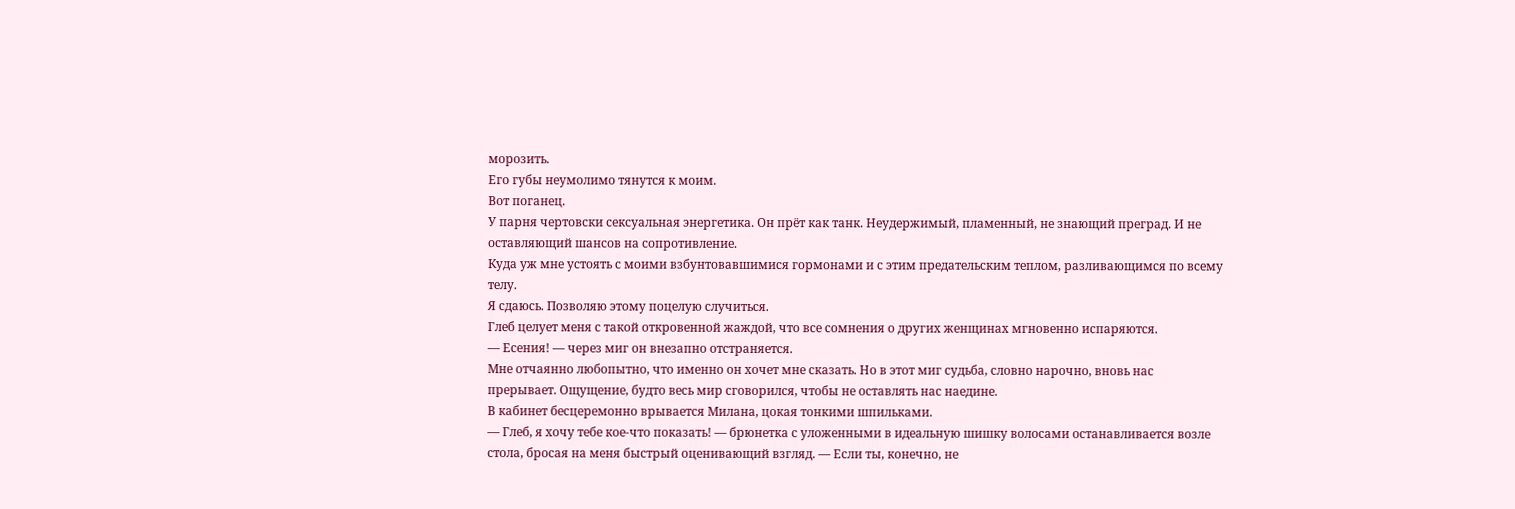морозить.
Его губы неумолимо тянутся к моим.
Вот поганец.
У парня чертовски сексуальная энергетика. Он прёт как танк. Неудержимый, пламенный, не знающий преград. И не оставляющий шансов на сопротивление.
Куда уж мне устоять с моими взбунтовавшимися гормонами и с этим предательским теплом, разливающимся по всему телу.
Я сдаюсь. Позволяю этому поцелую случиться.
Глеб целует меня с такой откровенной жаждой, что все сомнения о других женщинах мгновенно испаряются.
— Есения! — через миг он внезапно отстраняется.
Мне отчаянно любопытно, что именно он хочет мне сказать. Но в этот миг судьба, словно нарочно, вновь нас прерывает. Ощущение, будто весь мир сговорился, чтобы не оставлять нас наедине.
В кабинет бесцеремонно врывается Милана, цокая тонкими шпильками.
— Глеб, я хочу тебе кое‑что показать! — брюнетка с уложенными в идеальную шишку волосами останавливается возле стола, бросая на меня быстрый оценивающий взгляд. — Если ты, конечно, не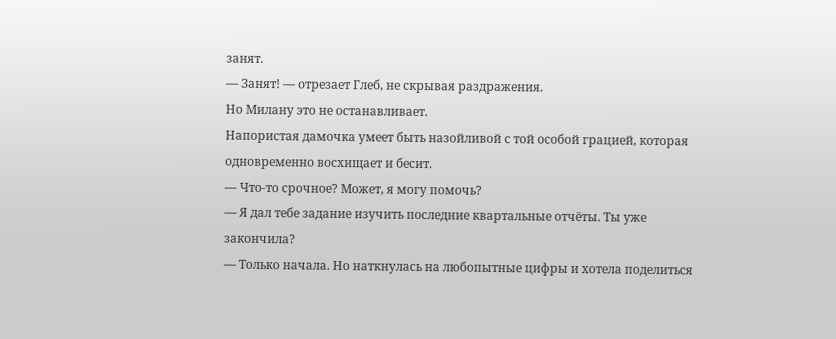занят.
— Занят! — отрезает Глеб, не скрывая раздражения.
Но Милану это не останавливает.
Напористая дамочка умеет быть назойливой с той особой грацией, которая одновременно восхищает и бесит.
— Что‑то срочное? Может, я могу помочь?
— Я дал тебе задание изучить последние квартальные отчёты. Ты уже закончила?
— Только начала. Но наткнулась на любопытные цифры и хотела поделиться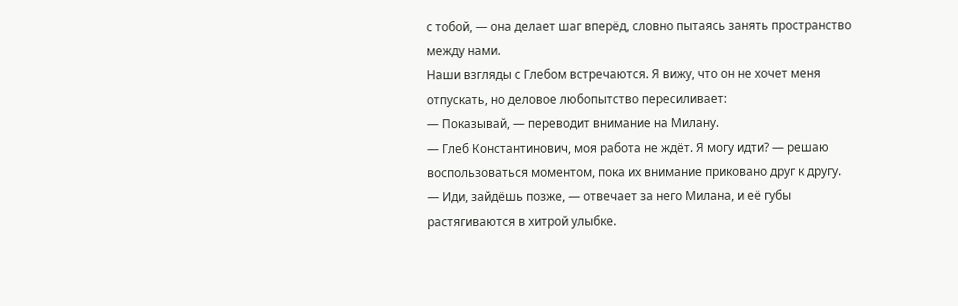с тобой, — она делает шаг вперёд, словно пытаясь занять пространство между нами.
Наши взгляды с Глебом встречаются. Я вижу, что он не хочет меня отпускать, но деловое любопытство пересиливает:
— Показывай, — переводит внимание на Милану.
— Глеб Константинович, моя работа не ждёт. Я могу идти? — решаю воспользоваться моментом, пока их внимание приковано друг к другу.
— Иди, зайдёшь позже, — отвечает за него Милана, и её губы растягиваются в хитрой улыбке.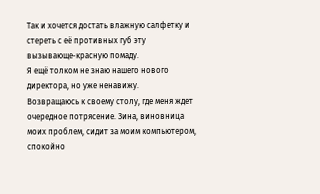Так и хочется достать влажную салфетку и стереть с её противных губ эту вызывающе‑красную помаду.
Я ещё толком не знаю нашего нового директора, но уже ненавижу.
Возвращаюсь к своему столу, где меня ждет очередное потрясение. Зина, виновница моих проблем, сидит за моим компьютером, спокойно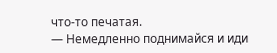что-то печатая.
— Немедленно поднимайся и иди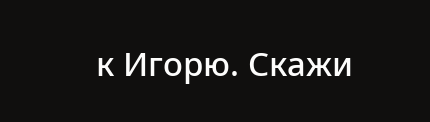к Игорю. Скажи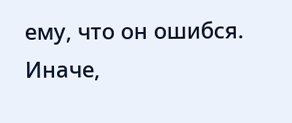ему, что он ошибся. Иначе,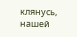клянусь, нашей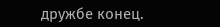дружбе конец.